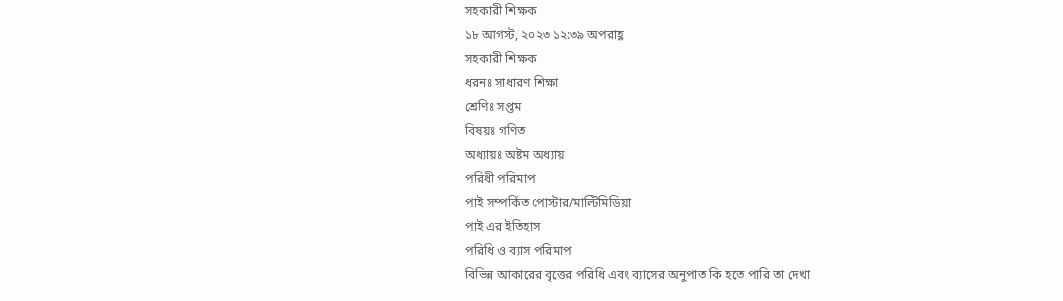সহকারী শিক্ষক
১৮ আগস্ট, ২০২৩ ১২:৩৯ অপরাহ্ণ
সহকারী শিক্ষক
ধরনঃ সাধারণ শিক্ষা
শ্রেণিঃ সপ্তম
বিষয়ঃ গণিত
অধ্যায়ঃ অষ্টম অধ্যায়
পরিধী পরিমাপ
পাই সম্পর্কিত পোস্টার/মাল্টিমিডিয়া
পাই এর ইতিহাস
পরিধি ও ব্যাস পরিমাপ
বিভিন্ন আকারের বৃত্তের পরিধি এবং ব্যাসের অনুপাত কি হতে পারি তা দেখা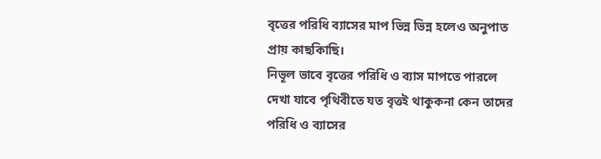বৃত্তের পরিধি ব্যাসের মাপ ভিন্ন ভিন্ন হলেও অনুপাত প্রায় কাছকিাছি।
নিভূল ভাবে বৃত্তের পরিধি ও ব্যাস মাপতে পারলে দেখা যাবে পৃথিবীতে যত বৃত্তই থাকুকনা কেন তাদের পরিধি ও ব্যাসের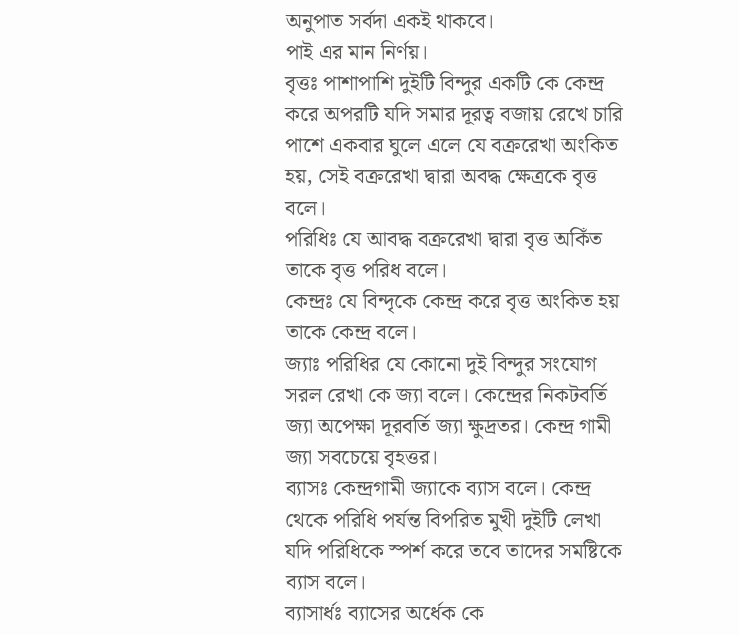অনুপাত সর্বদা একই থাকবে।
পাই এর মান নির্ণয়।
বৃত্তঃ পাশাপাশি দুইটি বিন্দুর একটি কে কেন্দ্র করে অপরটি যদি সমার দূরত্ব বজায় রেখে চারি পাশে একবার ঘুলে এলে যে বক্ররেখা অংকিত হয়, সেই বক্ররেখা দ্বারা অবদ্ধ ক্ষেত্রকে বৃত্ত বলে।
পরিধিঃ যে আবদ্ধ বক্ররেখা দ্বারা বৃত্ত অকিঁত তাকে বৃত্ত পরিধ বলে।
কেন্দ্রঃ যে বিন্দৃকে কেন্দ্র করে বৃত্ত অংকিত হয় তাকে কেন্দ্র বলে।
জ্যাঃ পরিধির যে কোনো দুই বিন্দুর সংযোগ সরল রেখা কে জ্যা বলে। কেন্দ্রের নিকটবর্তি জ্যা অপেক্ষা দূরবর্তি জ্যা ক্ষুদ্রতর। কেন্দ্র গামী জ্যা সবচেয়ে বৃহত্তর।
ব্যাসঃ কেন্দ্রগামী জ্যাকে ব্যাস বলে। কেন্দ্র থেকে পরিধি পর্যন্ত বিপরিত মুখী দুইটি লেখা যদি পরিধিকে স্পর্শ করে তবে তাদের সমষ্টিকে ব্যাস বলে।
ব্যাসার্ধঃ ব্যাসের অর্ধেক কে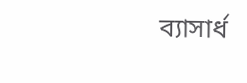ব্যাসার্ধ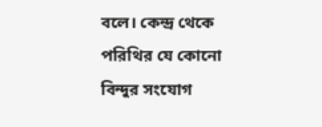বলে। কেন্দ্র থেকে পরিথির যে কোনো বিন্দুর সংযোগ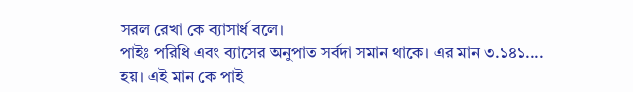সরল রেখা কে ব্যাসার্ধ বলে।
পাইঃ পরিধি এবং ব্যাসের অনুপাত সর্বদা সমান থাকে। এর মান ৩.১৪১.... হয়। এই মান কে পাই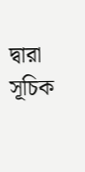দ্বারা সূচিক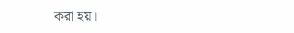করা হয়।